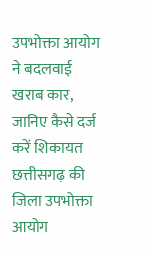उपभोक्ता आयोग ने बदलवाई खराब कार, जानिए कैसे दर्ज करें शिकायत
छत्तीसगढ़ की जिला उपभोक्ता आयोग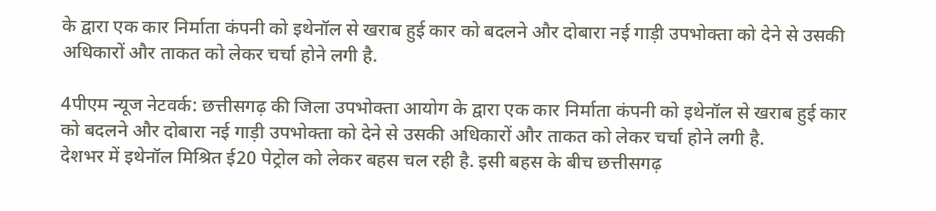के द्वारा एक कार निर्माता कंपनी को इथेनॉल से खराब हुई कार को बदलने और दोबारा नई गाड़ी उपभोक्ता को देने से उसकी अधिकारों और ताकत को लेकर चर्चा होने लगी है.

4पीएम न्यूज नेटवर्क: छत्तीसगढ़ की जिला उपभोक्ता आयोग के द्वारा एक कार निर्माता कंपनी को इथेनॉल से खराब हुई कार को बदलने और दोबारा नई गाड़ी उपभोक्ता को देने से उसकी अधिकारों और ताकत को लेकर चर्चा होने लगी है.
देशभर में इथेनॉल मिश्रित ई20 पेट्रोल को लेकर बहस चल रही है. इसी बहस के बीच छत्तीसगढ़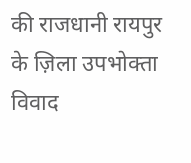की राजधानी रायपुर के ज़िला उपभोक्ता विवाद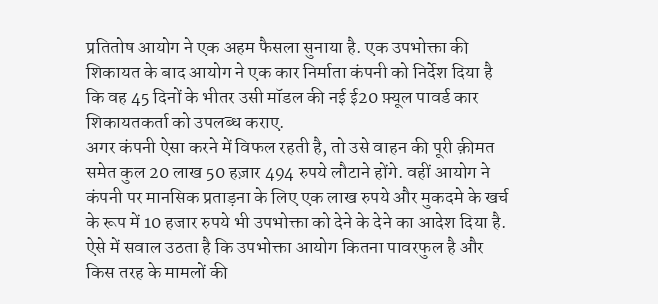प्रतितोष आयोग ने एक अहम फैसला सुनाया है. एक उपभोक्ता की शिकायत के बाद आयोग ने एक कार निर्माता कंपनी को निर्देश दिया है कि वह 45 दिनों के भीतर उसी मॉडल की नई ई20 फ़्यूल पावर्ड कार शिकायतकर्ता को उपलब्ध कराए.
अगर कंपनी ऐसा करने में विफल रहती है, तो उसे वाहन की पूरी क़ीमत समेत कुल 20 लाख 50 हज़ार 494 रुपये लौटाने होंगे. वहीं आयोग ने कंपनी पर मानसिक प्रताड़ना के लिए एक लाख रुपये और मुकदमे के खर्च के रूप में 10 हजार रुपये भी उपभोक्ता को देने के देने का आदेश दिया है. ऐसे में सवाल उठता है कि उपभोक्ता आयोग कितना पावरफुल है और किस तरह के मामलों की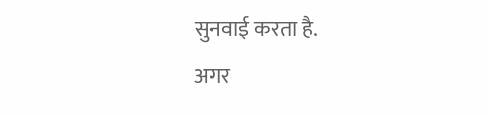सुनवाई करता है.
अगर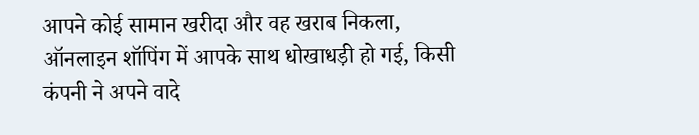आपने कोई सामान खरीदा और वह खराब निकला, ऑनलाइन शॉपिंग में आपके साथ धोखाधड़ी हो गई, किसी कंपनी ने अपने वादे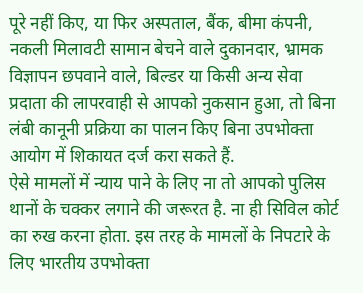पूरे नहीं किए, या फिर अस्पताल, बैंक, बीमा कंपनी, नकली मिलावटी सामान बेचने वाले दुकानदार, भ्रामक विज्ञापन छपवाने वाले, बिल्डर या किसी अन्य सेवा प्रदाता की लापरवाही से आपको नुकसान हुआ, तो बिना लंबी कानूनी प्रक्रिया का पालन किए बिना उपभोक्ता आयोग में शिकायत दर्ज करा सकते हैं.
ऐसे मामलों में न्याय पाने के लिए ना तो आपको पुलिस थानों के चक्कर लगाने की जरूरत है. ना ही सिविल कोर्ट का रुख करना होता. इस तरह के मामलों के निपटारे के लिए भारतीय उपभोक्ता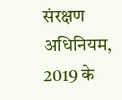संरक्षण अधिनियम, 2019 के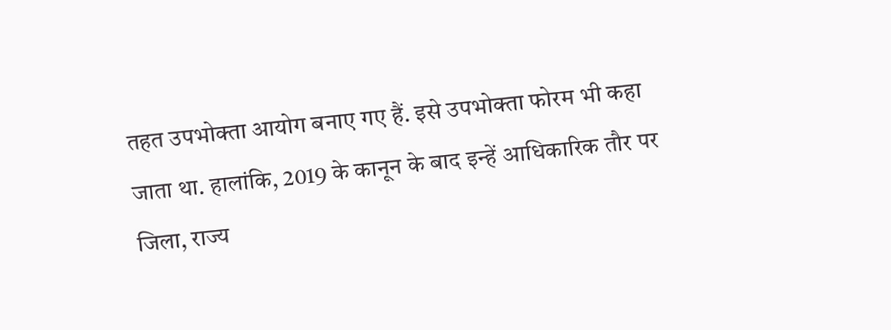तहत उपभोक्ता आयोग बनाए गए हैं. इसे उपभोक्ता फोरम भी कहा जाता था. हालांकि, 2019 के कानून के बाद इन्हें आधिकारिक तौर पर जिला, राज्य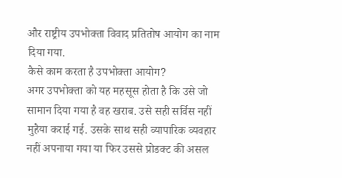और राष्ट्रीय उपभोक्ता विवाद प्रतितोष आयोग का नाम दिया गया.
कैसे काम करता है उपभोक्ता आयोग?
अगर उपभोक्ता को यह महसूस होता है कि उसे जो सामान दिया गया है वह खराब. उसे सही सर्विस नहीं मुहैया कराई गई. उसके साथ सही व्यापारिक व्यवहार नहीं अपनाया गया या फिर उससे प्रोडक्ट की असल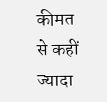कीमत से कहीं ज्यादा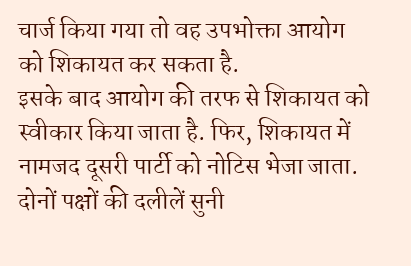चार्ज किया गया तो वह उपभोक्ता आयोग को शिकायत कर सकता है.
इसके बाद आयोग की तरफ से शिकायत को स्वीकार किया जाता है. फिर, शिकायत में नामजद दूसरी पार्टी को नोटिस भेजा जाता. दोनों पक्षों की दलीलें सुनी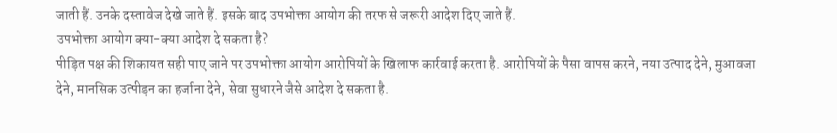जाती हैं. उनके दस्तावेज देखे जाते हैं. इसके बाद उपभोक्ता आयोग की तरफ से जरूरी आदेश दिए जाते हैं.
उपभोक्ता आयोग क्या-क्या आदेश दे सकता है?
पीड़ित पक्ष की शिकायत सही पाए जाने पर उपभोक्ता आयोग आरोपियों के खिलाफ कार्रवाई करता है. आरोपियों के पैसा वापस करने, नया उत्पाद देने, मुआवजा देने, मानसिक उत्पीड़न का हर्जाना देने, सेवा सुधारने जैसे आदेश दे सकता है.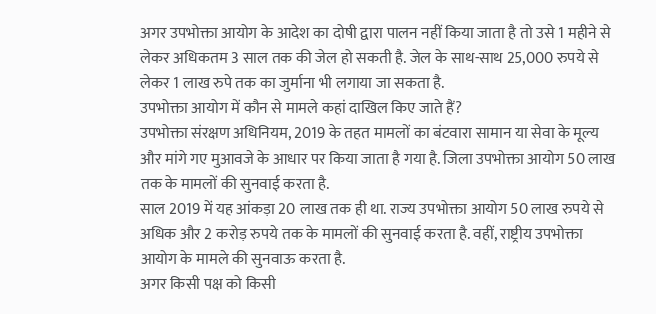अगर उपभोक्ता आयोग के आदेश का दोषी द्वारा पालन नहीं किया जाता है तो उसे 1 महीने से लेकर अधिकतम 3 साल तक की जेल हो सकती है. जेल के साथ-साथ 25,000 रुपये से लेकर 1 लाख रुपे तक का जुर्माना भी लगाया जा सकता है.
उपभोक्ता आयोग में कौन से मामले कहां दाखिल किए जाते हैं?
उपभोक्ता संरक्षण अधिनियम, 2019 के तहत मामलों का बंटवारा सामान या सेवा के मूल्य और मांगे गए मुआवजे के आधार पर किया जाता है गया है. जिला उपभोक्ता आयोग 50 लाख तक के मामलों की सुनवाई करता है.
साल 2019 में यह आंकड़ा 20 लाख तक ही था. राज्य उपभोक्ता आयोग 50 लाख रुपये से अधिक और 2 करोड़ रुपये तक के मामलों की सुनवाई करता है. वहीं, राष्ट्रीय उपभोक्ता आयोग के मामले की सुनवाऊ करता है.
अगर किसी पक्ष को किसी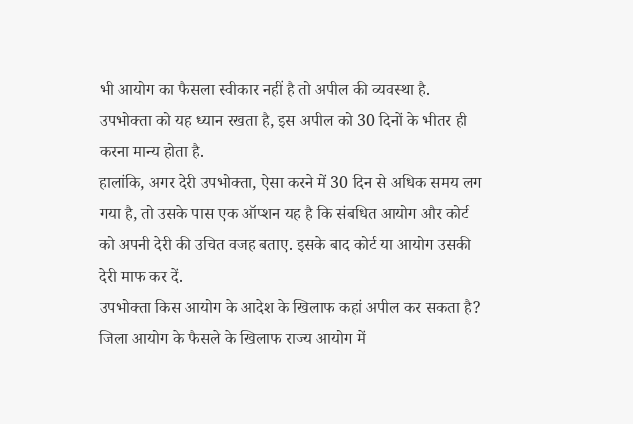भी आयोग का फैसला स्वीकार नहीं है तो अपील की व्यवस्था है. उपभोक्ता को यह ध्यान रखता है, इस अपील को 30 दिनों के भीतर ही करना मान्य होता है.
हालांकि, अगर देरी उपभोक्ता, ऐसा करने में 30 दिन से अधिक समय लग गया है, तो उसके पास एक ऑप्शन यह है कि संबधित आयोग और कोर्ट को अपनी देरी की उचित वजह बताए. इसके बाद कोर्ट या आयोग उसकी देरी माफ कर दें.
उपभोक्ता किस आयोग के आदेश के खिलाफ कहां अपील कर सकता है?
जिला आयोग के फैसले के खिलाफ राज्य आयोग में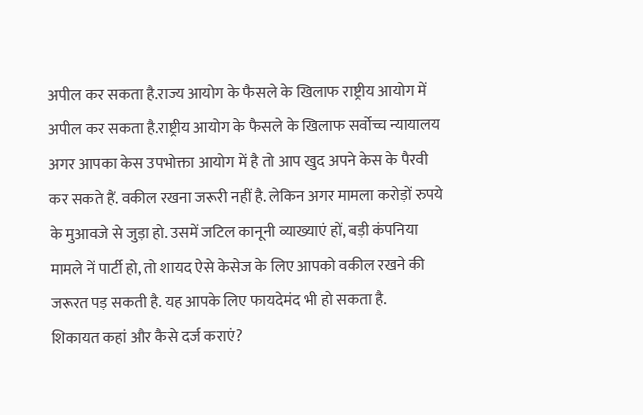अपील कर सकता है.राज्य आयोग के फैसले के खिलाफ राष्ट्रीय आयोग में अपील कर सकता है.राष्ट्रीय आयोग के फैसले के खिलाफ सर्वोच्च न्यायालय
अगर आपका केस उपभोक्ता आयोग में है तो आप खुद अपने केस के पैरवी कर सकते हैं. वकील रखना जरूरी नहीं है. लेकिन अगर मामला करोड़ों रुपये के मुआवजे से जुड़ा हो. उसमें जटिल कानूनी व्याख्याएं हों, बड़ी कंपनिया मामले नें पार्टी हो, तो शायद ऐसे केसेज के लिए आपको वकील रखने की जरूरत पड़ सकती है. यह आपके लिए फायदेमंद भी हो सकता है.
शिकायत कहां और कैसे दर्ज कराएं?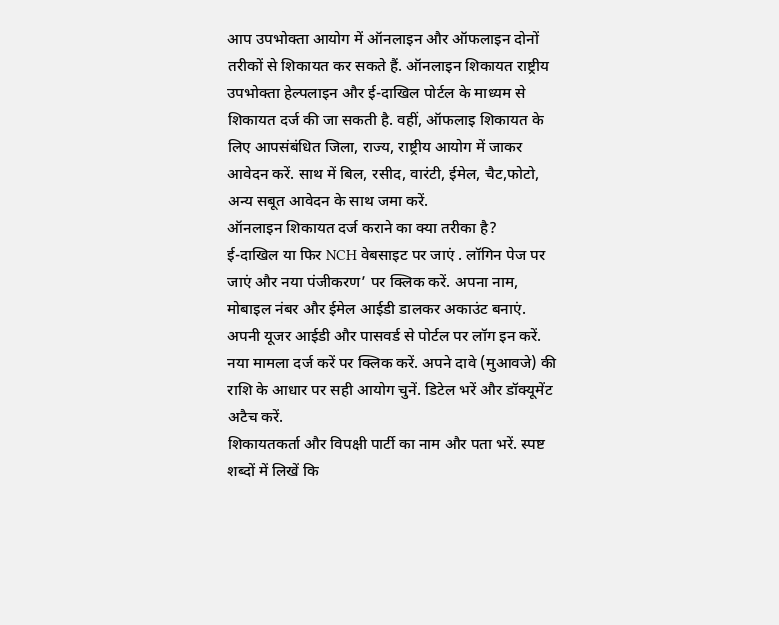आप उपभोक्ता आयोग में ऑनलाइन और ऑफलाइन दोनों तरीकों से शिकायत कर सकते हैं. ऑनलाइन शिकायत राष्ट्रीय उपभोक्ता हेल्पलाइन और ई-दाखिल पोर्टल के माध्यम से शिकायत दर्ज की जा सकती है. वहीं, ऑफलाइ शिकायत के लिए आपसंबंधित जिला, राज्य, राष्ट्रीय आयोग में जाकर आवेदन करें. साथ में बिल, रसीद, वारंटी, ईमेल, चैट,फोटो, अन्य सबूत आवेदन के साथ जमा करें.
ऑनलाइन शिकायत दर्ज कराने का क्या तरीका है?
ई-दाखिल या फिर NCH वेबसाइट पर जाएं . लॉगिन पेज पर जाएं और नया पंजीकरण’ पर क्लिक करें. अपना नाम, मोबाइल नंबर और ईमेल आईडी डालकर अकाउंट बनाएं. अपनी यूजर आईडी और पासवर्ड से पोर्टल पर लॉग इन करें. नया मामला दर्ज करें पर क्लिक करें. अपने दावे (मुआवजे) की राशि के आधार पर सही आयोग चुनें. डिटेल भरें और डॉक्यूमेंट अटैच करें.
शिकायतकर्ता और विपक्षी पार्टी का नाम और पता भरें. स्पष्ट शब्दों में लिखें कि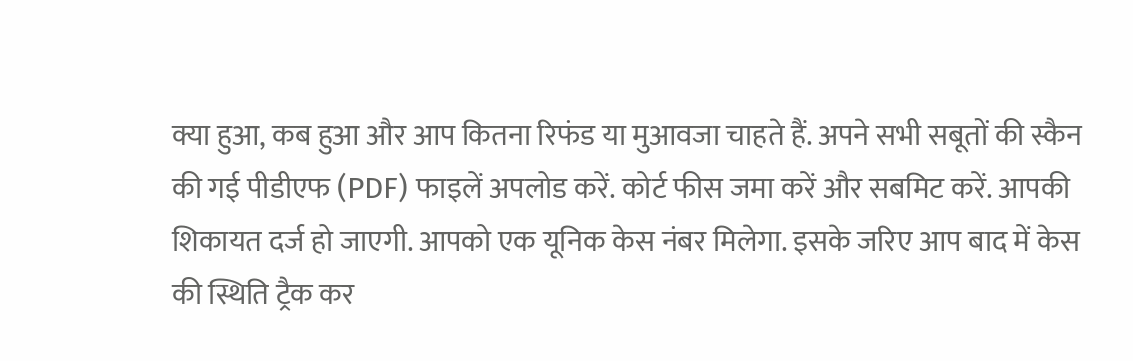क्या हुआ, कब हुआ और आप कितना रिफंड या मुआवजा चाहते हैं. अपने सभी सबूतों की स्कैन की गई पीडीएफ (PDF) फाइलें अपलोड करें. कोर्ट फीस जमा करें और सबमिट करें. आपकी शिकायत दर्ज हो जाएगी. आपको एक यूनिक केस नंबर मिलेगा. इसके जरिए आप बाद में केस की स्थिति ट्रैक कर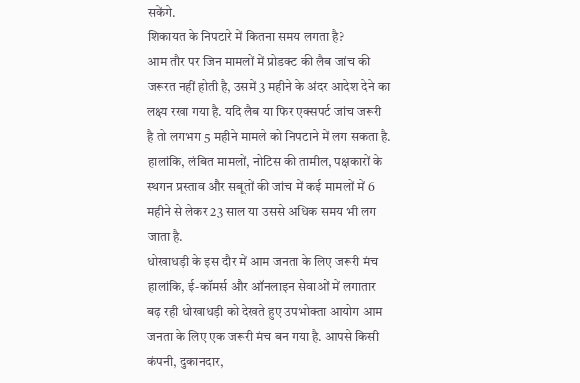सकेंगे.
शिकायत के निपटारे में कितना समय लगता है?
आम तौर पर जिन मामलों में प्रोडक्ट की लैब जांच की जरूरत नहीं होती है, उसमें 3 महीने के अंदर आदेश देने का लक्ष्य रखा गया है. यदि लैब या फिर एक्सपर्ट जांच जरूरी है तो लगभग 5 महीने मामले को निपटाने में लग सकता है. हालांकि, लंबित मामलों, नोटिस की तामील, पक्षकारों के स्थगन प्रस्ताव और सबूतों की जांच में कई मामलों में 6 महीने से लेकर 23 साल या उससे अधिक समय भी लग जाता है.
धोखाधड़ी के इस दौर में आम जनता के लिए जरूरी मंच
हालांकि, ई-कॉमर्स और ऑनलाइन सेवाओं में लगातार बढ़ रही धोखाधड़ी को देखते हुए उपभोक्ता आयोग आम जनता के लिए एक जरूरी मंच बन गया है. आपसे किसी कंपनी, दुकानदार,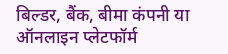बिल्डर, बैंक, बीमा कंपनी या ऑनलाइन प्लेटफॉर्म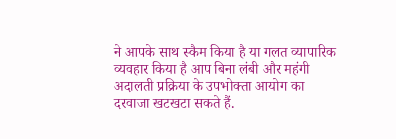ने आपके साथ स्कैम किया है या गलत व्यापारिक व्यवहार किया है आप बिना लंबी और महंगी अदालती प्रक्रिया के उपभोक्ता आयोग का दरवाजा खटखटा सकते हैं.